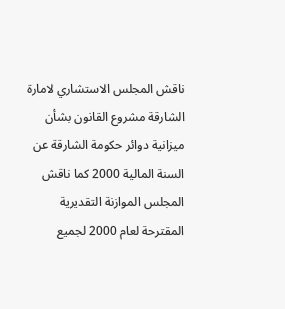ناقش المجلس الاستشاري لامارة الشارقة مشروع القانون بشأن ميزانية دوائر حكومة الشارقة عن السنة المالية 2000 كما ناقش المجلس الموازنة التقديرية المقترحة لعام 2000 لجميع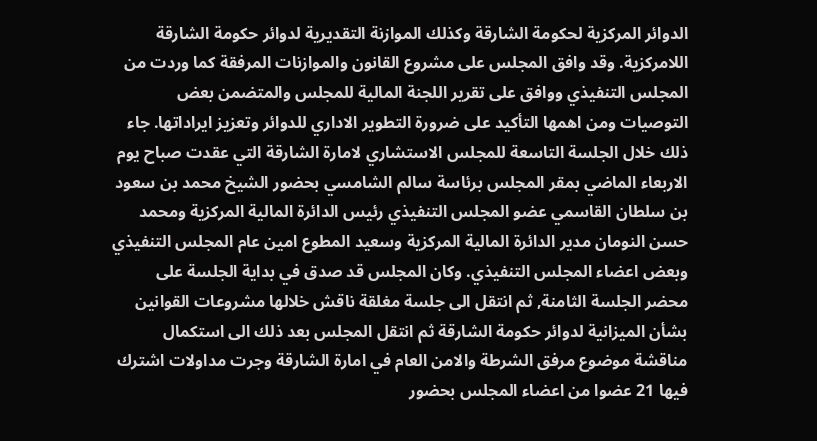الدوائر المركزية لحكومة الشارقة وكذلك الموازنة التقديرية لدوائر حكومة الشارقة اللامركزية. وقد وافق المجلس على مشروع القانون والموازنات المرفقة كما وردت من المجلس التنفيذي ووافق على تقرير اللجنة المالية للمجلس والمتضمن بعض التوصيات ومن اهمها التأكيد على ضرورة التطوير الاداري للدوائر وتعزيز ايراداتها. جاء ذلك خلال الجلسة التاسعة للمجلس الاستشاري لامارة الشارقة التي عقدت صباح يوم الاربعاء الماضي بمقر المجلس برئاسة سالم الشامسي بحضور الشيخ محمد بن سعود بن سلطان القاسمي عضو المجلس التنفيذي رئيس الدائرة المالية المركزية ومحمد حسن النومان مدير الدائرة المالية المركزية وسعيد المطوع امين عام المجلس التنفيذي وبعض اعضاء المجلس التنفيذي. وكان المجلس قد صدق في بداية الجلسة على محضر الجلسة الثامنة, ثم انتقل الى جلسة مغلقة ناقش خلالها مشروعات القوانين بشأن الميزانية لدوائر حكومة الشارقة ثم انتقل المجلس بعد ذلك الى استكمال مناقشة موضوع مرفق الشرطة والامن العام في امارة الشارقة وجرت مداولات اشترك فيها 21 عضوا من اعضاء المجلس بحضور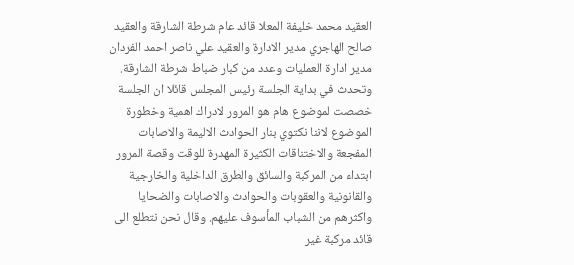العقيد محمد خليفة المعلا قائد عام شرطة الشارقة والعقيد صالح الهاجري مدير الادارة والعقيد علي ناصر احمد الفردان مدير ادارة العمليات وعدد من كبار ضباط شرطة الشارقة. وتحدث في بداية الجلسة رئيس المجلس قائلا ان الجلسة خصصت لموضوع هام هو المرور لادراك اهمية وخطورة الموضوع لاننا نكتوي بنار الحوادث الاليمة والاصابات المفجعة والاختناقات الكثيرة المهدرة للوقت وقصة المرور ابتداء من المركبة والسائق والطرق الداخلية والخارجية والقانونية والعقوبات والحوادث والاصابات والضحايا واكثرهم من الشباب المأسوف عليهم. وقال نحن نتطلع الى قائد مركبة غير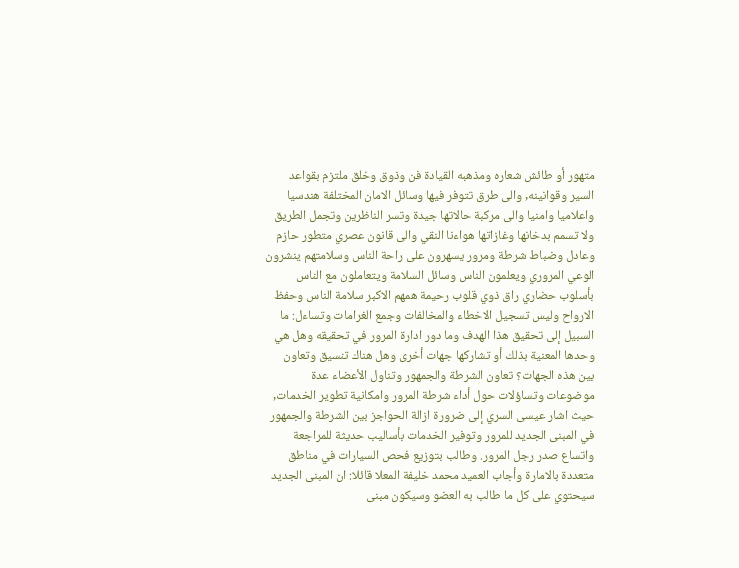متهور أو طائش شعاره ومذهبه القيادة فن وذوق وخلق ملتزم بقواعد السير وقوانينه, والى طرق تتوفر فيها وسائل الامان المختلفة هندسيا واعلاميا وامنيا والى مركبة حالاتها جيدة وتسر الناظرين وتجمل الطريق ولا تسمم بدخانها وغازاتها هواءنا النقي والى قانون عصري متطور حازم وعادل وضباط شرطة ومرور يسهرون على راحة الناس وسلامتهم ينشرون الوعي المروري ويعلمون الناس وسائل السلامة ويتعاملون مع الناس بأسلوب حضاري راق ذوي قلوب رحيمة همهم الاكبر سلامة الناس وحفظ الارواح وليس تسجيل الاخطاء والمخالفات وجمع الغرامات وتساءل: ما السبيل إلى تحقيق هذا الهدف وما دور ادارة المرور في تحقيقه وهل هي وحدها المعنية بذلك أو تشاركها جهات أخرى وهل هناك تنسيق وتعاون بين هذه الجهات؟ تعاون الشرطة والجمهور وتناول الأعضاء عدة موضوعات وتساؤلات حول أداء شرطة المرور وامكانية تطوير الخدمات, حيث اشار عيسى السري إلى ضرورة ازالة الحواجز بين الشرطة والجمهور في المبنى الجديد للمرور وتوفير الخدمات بأساليب حديثة للمراجعة واتساع صدر رجل المرور. وطالب بتوزيع فحص السيارات في مناطق متعددة بالامارة وأجاب العميد محمد خليفة المعلا قائلا: ان المبنى الجديد سيحتوي على كل ما طالب به العضو وسيكون مبنى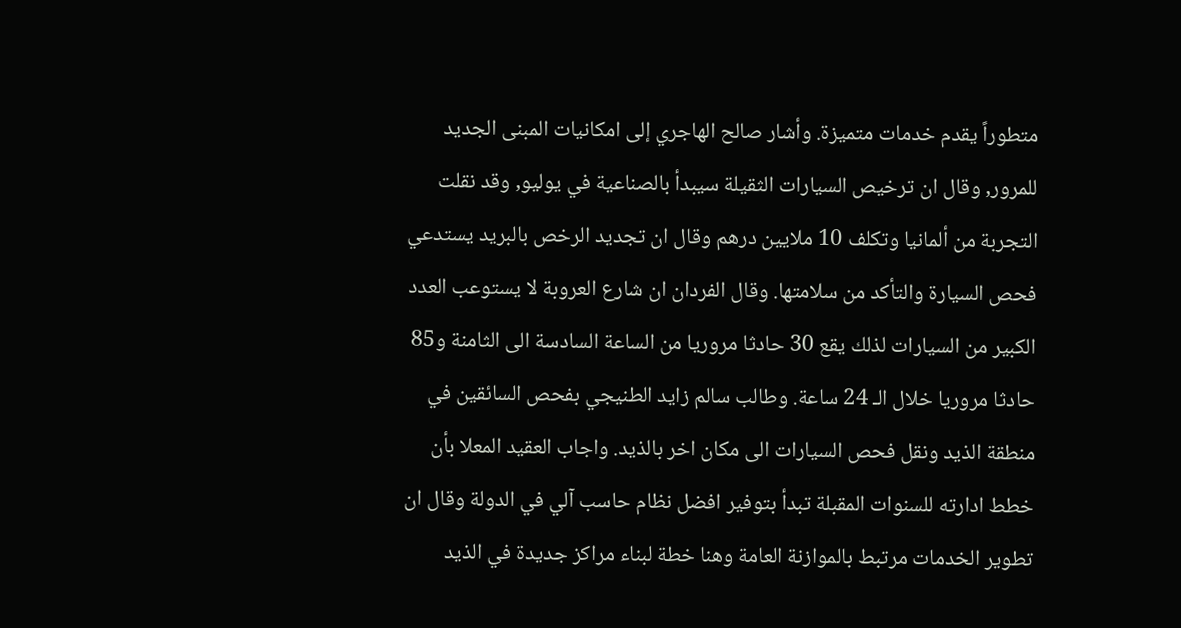متطوراً يقدم خدمات متميزة. وأشار صالح الهاجري إلى امكانيات المبنى الجديد للمرور, وقال ان ترخيص السيارات الثقيلة سيبدأ بالصناعية في يوليو, وقد نقلت التجربة من ألمانيا وتكلف 10 ملايين درهم وقال ان تجديد الرخص بالبريد يستدعي فحص السيارة والتأكد من سلامتها. وقال الفردان ان شارع العروبة لا يستوعب العدد الكبير من السيارات لذلك يقع 30 حادثا مروريا من الساعة السادسة الى الثامنة و85 حادثا مروريا خلال الـ 24 ساعة. وطالب سالم زايد الطنيجي بفحص السائقين في منطقة الذيد ونقل فحص السيارات الى مكان اخر بالذيد. واجاب العقيد المعلا بأن خطط ادارته للسنوات المقبلة تبدأ بتوفير افضل نظام حاسب آلي في الدولة وقال ان تطوير الخدمات مرتبط بالموازنة العامة وهنا خطة لبناء مراكز جديدة في الذيد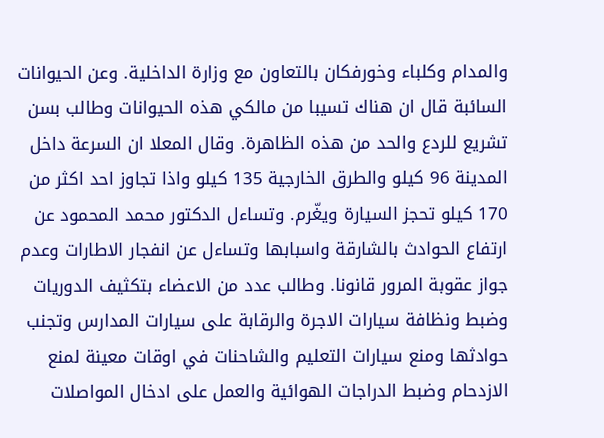والمدام وكلباء وخورفكان بالتعاون مع وزارة الداخلية. وعن الحيوانات السائبة قال ان هناك تسيبا من مالكي هذه الحيوانات وطالب بسن تشريع للردع والحد من هذه الظاهرة. وقال المعلا ان السرعة داخل المدينة 96 كيلو والطرق الخارجية 135 كيلو واذا تجاوز احد اكثر من 170 كيلو تحجز السيارة ويغّرم. وتساءل الدكتور محمد المحمود عن ارتفاع الحوادث بالشارقة واسبابها وتساءل عن انفجار الاطارات وعدم جواز عقوبة المرور قانونا. وطالب عدد من الاعضاء بتكثيف الدوريات وضبط ونظافة سيارات الاجرة والرقابة على سيارات المدارس وتجنب حوادثها ومنع سيارات التعليم والشاحنات في اوقات معينة لمنع الازدحام وضبط الدراجات الهوائية والعمل على ادخال المواصلات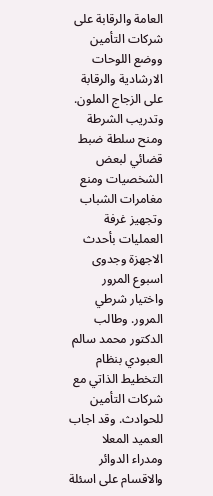العامة والرقابة على شركات التأمين ووضع اللوحات الارشادية والرقابة على الزجاج الملون. وتدريب الشرطة ومنح سلطة ضبط قضائي لبعض الشخصيات ومنع مغامرات الشباب وتجهيز غرفة العمليات بأحدث الاجهزة وجدوى اسبوع المرور واختيار شرطي المرور. وطالب الدكتور محمد سالم العبودي بنظام التخطيط الذاتي مع شركات التأمين للحوادث. وقد اجاب العميد المعلا ومدراء الدوائر والاقسام على اسئلة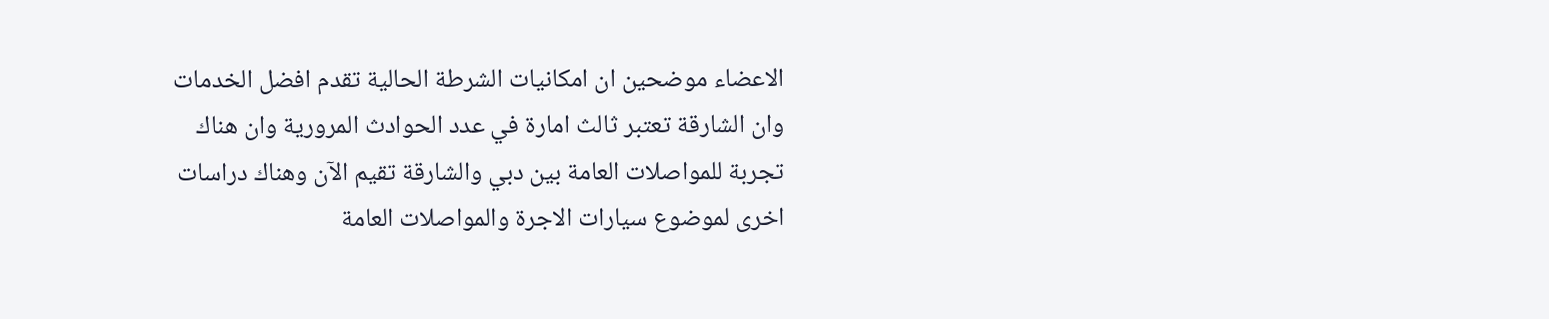الاعضاء موضحين ان امكانيات الشرطة الحالية تقدم افضل الخدمات وان الشارقة تعتبر ثالث امارة في عدد الحوادث المرورية وان هناك تجربة للمواصلات العامة بين دبي والشارقة تقيم الآن وهناك دراسات اخرى لموضوع سيارات الاجرة والمواصلات العامة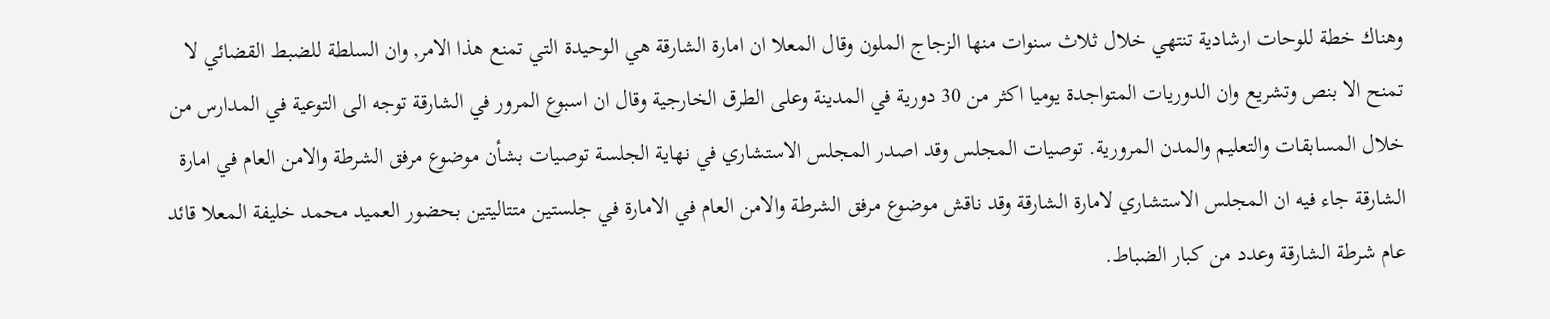وهناك خطة للوحات ارشادية تنتهي خلال ثلاث سنوات منها الزجاج الملون وقال المعلا ان امارة الشارقة هي الوحيدة التي تمنع هذا الامر, وان السلطة للضبط القضائي لا تمنح الا بنص وتشريع وان الدوريات المتواجدة يوميا اكثر من 30 دورية في المدينة وعلى الطرق الخارجية وقال ان اسبوع المرور في الشارقة توجه الى التوعية في المدارس من خلال المسابقات والتعليم والمدن المرورية. توصيات المجلس وقد اصدر المجلس الاستشاري في نهاية الجلسة توصيات بشأن موضوع مرفق الشرطة والامن العام في امارة الشارقة جاء فيه ان المجلس الاستشاري لامارة الشارقة وقد ناقش موضوع مرفق الشرطة والامن العام في الامارة في جلستين متتاليتين بحضور العميد محمد خليفة المعلا قائد عام شرطة الشارقة وعدد من كبار الضباط.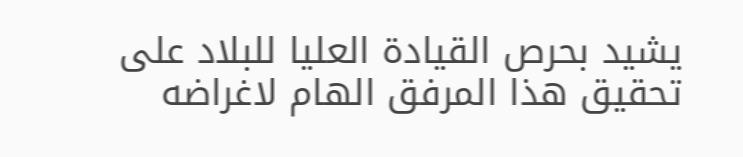يشيد بحرص القيادة العليا للبلاد على تحقيق هذا المرفق الهام لاغراضه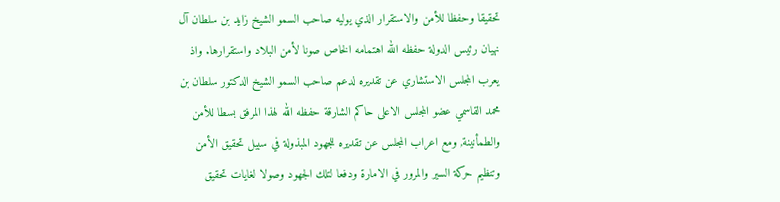تحقيقا وحفظا للأمن والاستقرار الذي يوليه صاحب السمو الشيخ زايد بن سلطان آل نهيان رئيس الدولة حفظه الله اهتمامه الخاص صونا لأمن البلاد واستقرارها. واذ يعرب المجلس الاستشاري عن تقديره لدعم صاحب السمو الشيخ الدكتور سلطان بن محمد القاسمي عضو المجلس الاعلى حاكم الشارقة حفظه الله لهذا المرفق بسطا للأمن والطمأنينة, ومع اعراب المجلس عن تقديره للجهود المبذولة في سبيل تحقيق الأمن وتنظيم حركة السير والمرور في الامارة ودفعا لتلك الجهود وصولا لغايات تحقيق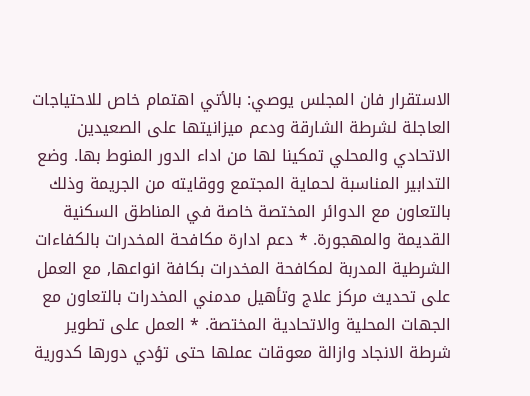الاستقرار فان المجلس يوصي: بالأتي اهتمام خاص للاحتياجات العاجلة لشرطة الشارقة ودعم ميزانيتها على الصعيدين الاتحادي والمحلي تمكينا لها من اداء الدور المنوط بها. وضع التدابير المناسبة لحماية المجتمع ووقايته من الجريمة وذلك بالتعاون مع الدوائر المختصة خاصة في المناطق السكنية القديمة والمهجورة. * دعم ادارة مكافحة المخدرات بالكفاءات الشرطية المدربة لمكافحة المخدرات بكافة انواعها, مع العمل على تحديث مركز علاج وتأهيل مدمني المخدرات بالتعاون مع الجهات المحلية والاتحادية المختصة. * العمل على تطوير شرطة الانجاد وازالة معوقات عملها حتى تؤدي دورها كدورية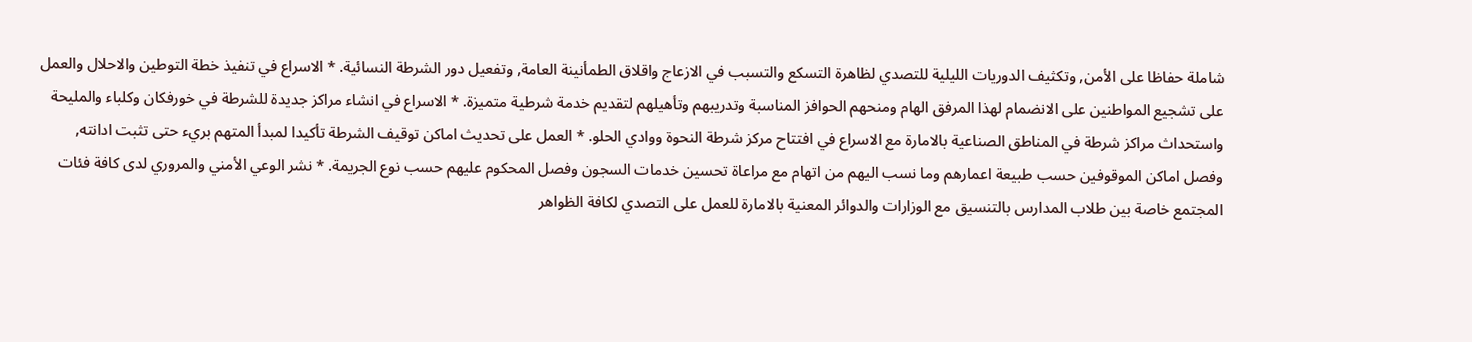شاملة حفاظا على الأمن, وتكثيف الدوريات الليلية للتصدي لظاهرة التسكع والتسبب في الازعاج واقلاق الطمأنينة العامة, وتفعيل دور الشرطة النسائية. * الاسراع في تنفيذ خطة التوطين والاحلال والعمل على تشجيع المواطنين على الانضمام لهذا المرفق الهام ومنحهم الحوافز المناسبة وتدريبهم وتأهيلهم لتقديم خدمة شرطية متميزة. * الاسراع في انشاء مراكز جديدة للشرطة في خورفكان وكلباء والمليحة واستحداث مراكز شرطة في المناطق الصناعية بالامارة مع الاسراع في افتتاح مركز شرطة النحوة ووادي الحلو. * العمل على تحديث اماكن توقيف الشرطة تأكيدا لمبدأ المتهم بريء حتى تثبت ادانته, وفصل اماكن الموقوفين حسب طبيعة اعمارهم وما نسب اليهم من اتهام مع مراعاة تحسين خدمات السجون وفصل المحكوم عليهم حسب نوع الجريمة. * نشر الوعي الأمني والمروري لدى كافة فئات المجتمع خاصة بين طلاب المدارس بالتنسيق مع الوزارات والدوائر المعنية بالامارة للعمل على التصدي لكافة الظواهر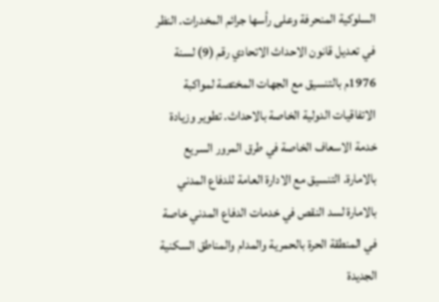السلوكية المنحرفة وعلى رأسها جرائم المخدرات. النظر في تعديل قانون الاحداث الاتحادي رقم (9) لسنة 1976م بالتنسيق مع الجهات المختصة لمواكبة الاتفاقيات الدولية الخاصة بالاحداث. تطوير وزيادة خدمة الاسعاف الخاصة في طرق المرور السريع بالامارة. التنسيق مع الادارة العامة للدفاع المدني بالامارة لسد النقص في خدمات الدفاع المدني خاصة في المنطقة الحرة بالحمرية والمدام والمناطق السكنية الجديدة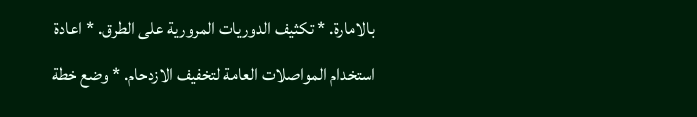بالامارة. * تكثيف الدوريات المرورية على الطرق. * اعادة استخدام المواصلات العامة لتخفيف الازدحام. * وضع خطة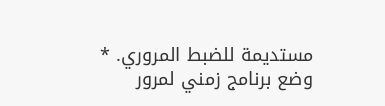مستديمة للضبط المروري. * وضع برنامج زمني لمرور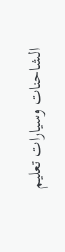الشاحنات وسيارات تعليم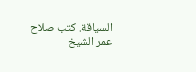السياقة. كتب صلاح عمر الشيخ